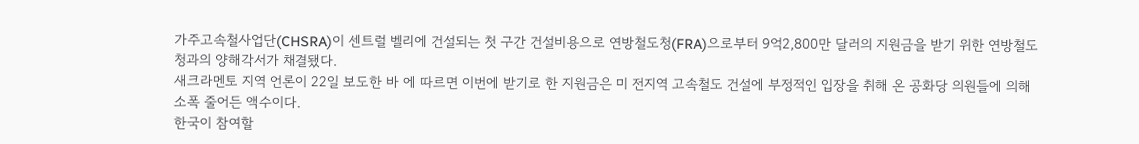가주고속철사업단(CHSRA)이 센트럴 벨리에 건설되는 첫 구간 건설비용으로 연방철도청(FRA)으로부터 9억2,800만 달러의 지원금을 받기 위한 연방철도청과의 양해각서가 채결됐다.
새크라멘토 지역 언론이 22일 보도한 바 에 따르면 이번에 받기로 한 지원금은 미 전지역 고속철도 건설에 부정적인 입장을 취해 온 공화당 의원들에 의해 소폭 줄어든 액수이다.
한국이 참여할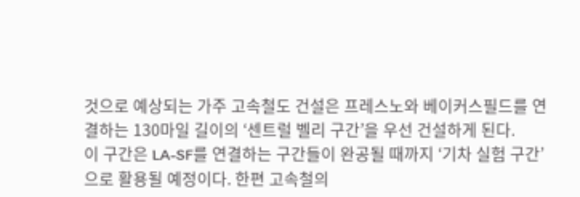것으로 예상되는 가주 고속철도 건설은 프레스노와 베이커스필드를 연결하는 130마일 길이의 ‘센트럴 벨리 구간’을 우선 건설하게 된다.
이 구간은 LA-SF를 연결하는 구간들이 완공될 때까지 ‘기차 실험 구간’으로 활용될 예정이다. 한편 고속철의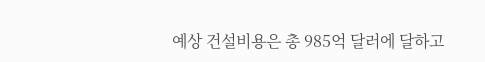예상 건설비용은 총 985억 달러에 달하고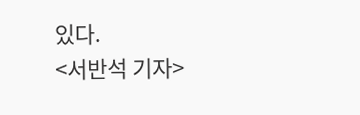있다.
<서반석 기자>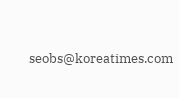seobs@koreatimes.com